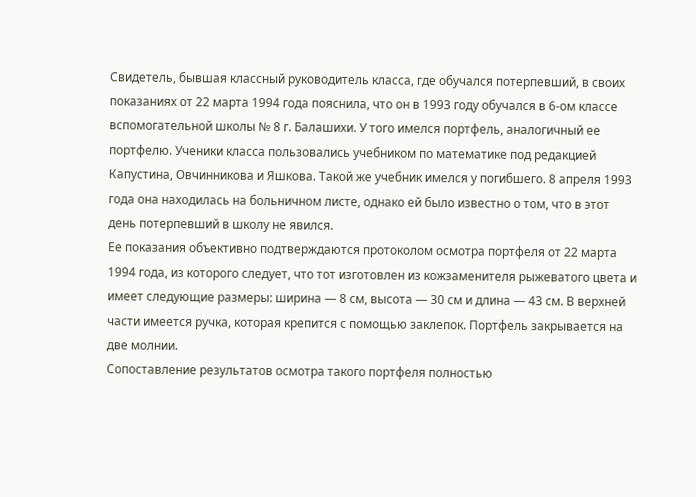Свидетель, бывшая классный руководитель класса, где обучался потерпевший, в своих показаниях от 22 марта 1994 года пояснила, что он в 1993 году обучался в 6-ом классе вспомогательной школы № 8 г. Балашихи. У того имелся портфель, аналогичный ее портфелю. Ученики класса пользовались учебником по математике под редакцией Капустина, Овчинникова и Яшкова. Такой же учебник имелся у погибшего. 8 апреля 1993 года она находилась на больничном листе, однако ей было известно о том, что в этот день потерпевший в школу не явился.
Ее показания объективно подтверждаются протоколом осмотра портфеля от 22 марта 1994 года, из которого следует, что тот изготовлен из кожзаменителя рыжеватого цвета и имеет следующие размеры: ширина — 8 см, высота — 30 см и длина — 43 см. В верхней части имеется ручка, которая крепится с помощью заклепок. Портфель закрывается на две молнии.
Сопоставление результатов осмотра такого портфеля полностью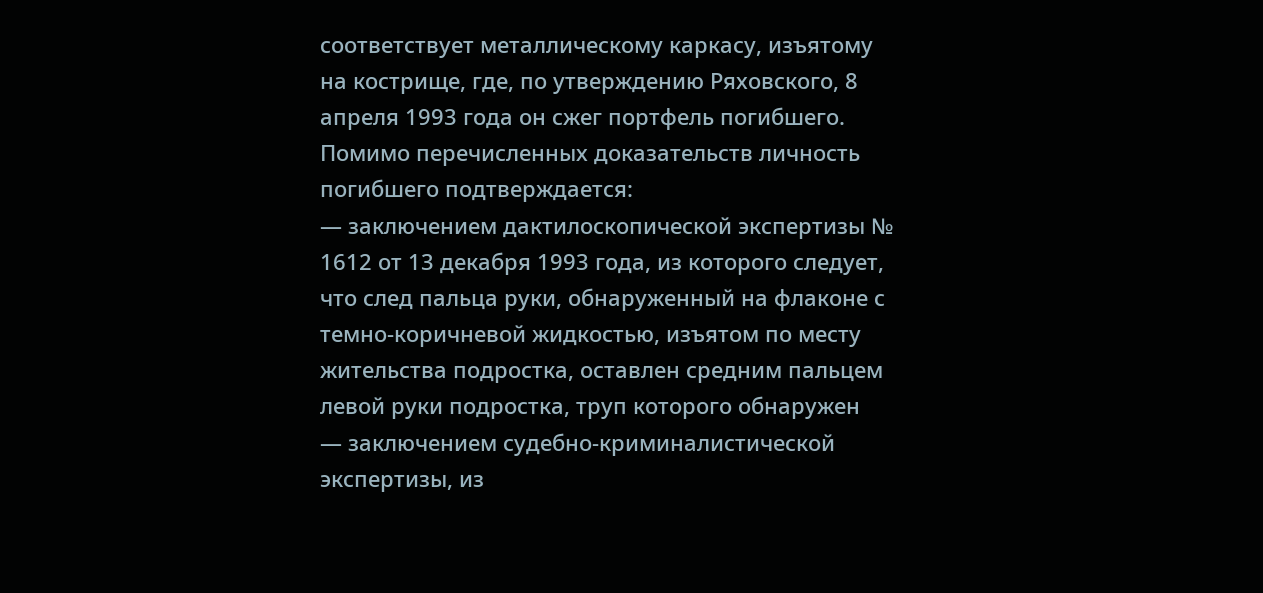соответствует металлическому каркасу, изъятому на кострище, где, по утверждению Ряховского, 8 апреля 1993 года он сжег портфель погибшего.
Помимо перечисленных доказательств личность погибшего подтверждается:
— заключением дактилоскопической экспертизы № 1612 от 13 декабря 1993 года, из которого следует, что след пальца руки, обнаруженный на флаконе с темно-коричневой жидкостью, изъятом по месту жительства подростка, оставлен средним пальцем левой руки подростка, труп которого обнаружен
— заключением судебно-криминалистической экспертизы, из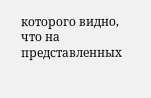которого видно, что на представленных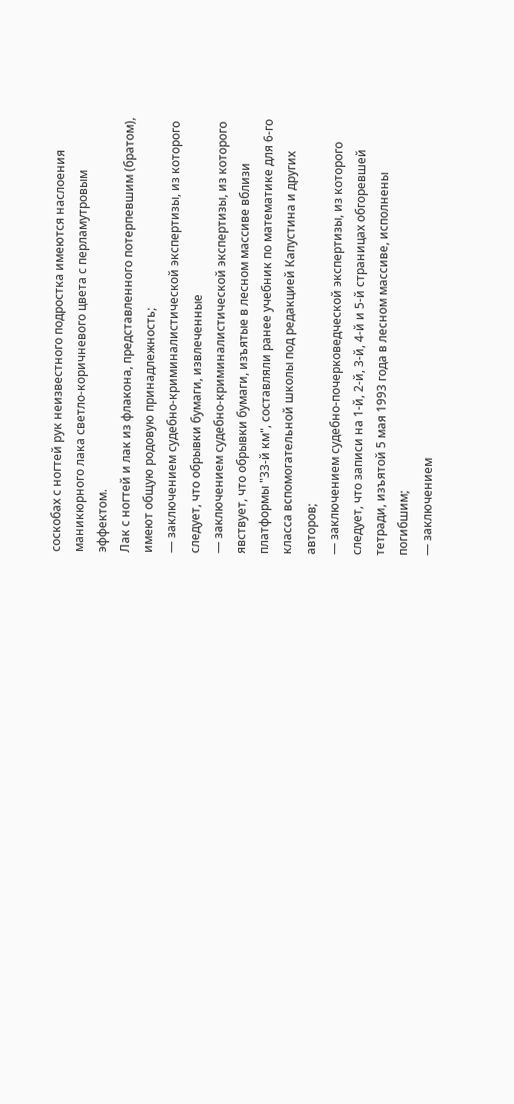соскобах с ногтей рук неизвестного подростка имеются наслоения маникюрного лака светло-коричневого цвета с перламутровым эффектом.
Лак с ногтей и лак из флакона, представленного потерпевшим (братом), имеют общую родовую принадлежность;
— заключением судебно-криминалистической экспертизы, из которого следует, что обрывки бумаги, извлеченные
— заключением судебно-криминалистической экспертизы, из которого явствует, что обрывки бумаги, изъятые в лесном массиве вблизи платформы "33-й км", составляли ранее учебник по математике для 6-го класса вспомогательной школы под редакцией Капустина и других авторов;
— заключением судебно-почерковедческой экспертизы, из которого следует, что записи на 1-й, 2-й, 3-й, 4-й и 5-й страницах обгоревшей тетради, изъятой 5 мая 1993 года в лесном массиве, исполнены погибшим;
— заключением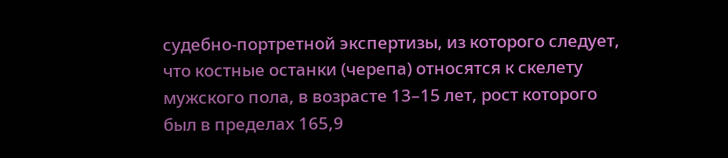судебно-портретной экспертизы, из которого следует, что костные останки (черепа) относятся к скелету мужского пола, в возрасте 13–15 лет, рост которого был в пределах 165,9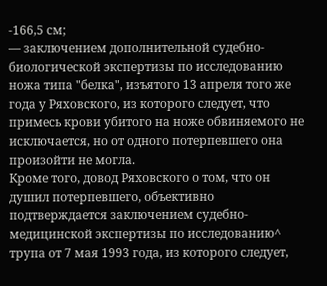-166,5 см;
— заключением дополнительной судебно-биологической экспертизы по исследованию ножа типа "белка", изъятого 13 апреля того же года у Ряховского, из которого следует, что примесь крови убитого на ноже обвиняемого не исключается, но от одного потерпевшего она произойти не могла.
Кроме того, довод Ряховского о том, что он душил потерпевшего, объективно подтверждается заключением судебно-медицинской экспертизы по исследованию^ трупа от 7 мая 1993 года, из которого следует,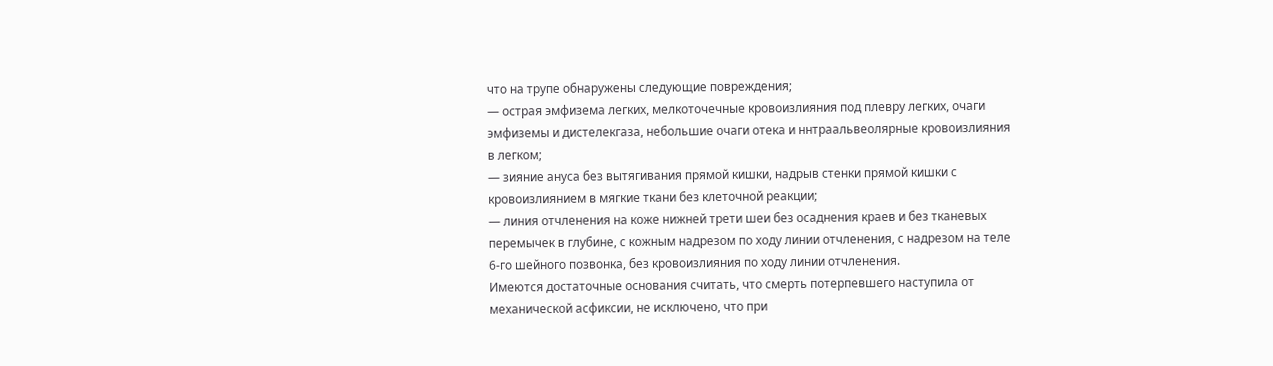что на трупе обнаружены следующие повреждения;
— острая эмфизема легких, мелкоточечные кровоизлияния под плевру легких, очаги эмфиземы и дистелекгаза, небольшие очаги отека и ннтраальвеолярные кровоизлияния в легком;
— зияние ануса без вытягивания прямой кишки, надрыв стенки прямой кишки с кровоизлиянием в мягкие ткани без клеточной реакции;
— линия отчленения на коже нижней трети шеи без осаднения краев и без тканевых перемычек в глубине, с кожным надрезом по ходу линии отчленения, с надрезом на теле 6-го шейного позвонка, без кровоизлияния по ходу линии отчленения.
Имеются достаточные основания считать, что смерть потерпевшего наступила от механической асфиксии, не исключено, что при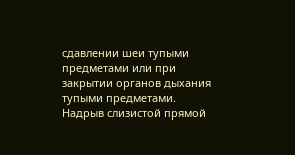сдавлении шеи тупыми предметами или при закрытии органов дыхания тупыми предметами.
Надрыв слизистой прямой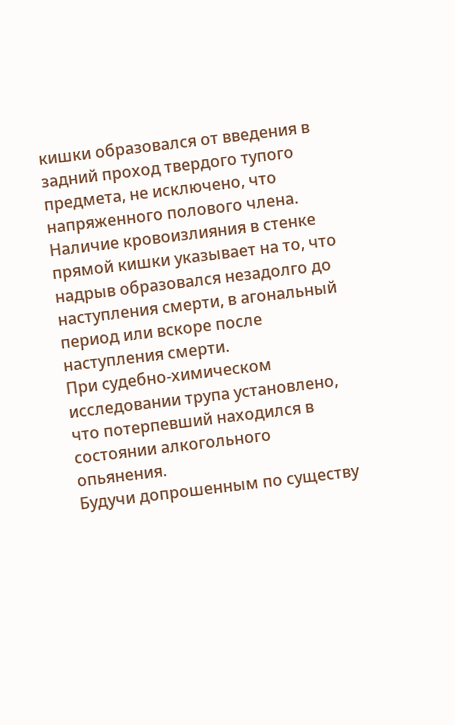кишки образовался от введения в задний проход твердого тупого предмета, не исключено, что напряженного полового члена. Наличие кровоизлияния в стенке прямой кишки указывает на то, что надрыв образовался незадолго до наступления смерти, в агональный период или вскоре после наступления смерти.
При судебно-химическом исследовании трупа установлено, что потерпевший находился в состоянии алкогольного опьянения.
Будучи допрошенным по существу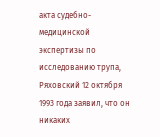акта судебно-медицинской экспертизы по исследованию трупа, Ряховский 12 октября 1993 года заявил, что он никаких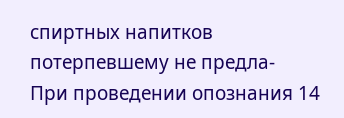спиртных напитков потерпевшему не предла-
При проведении опознания 14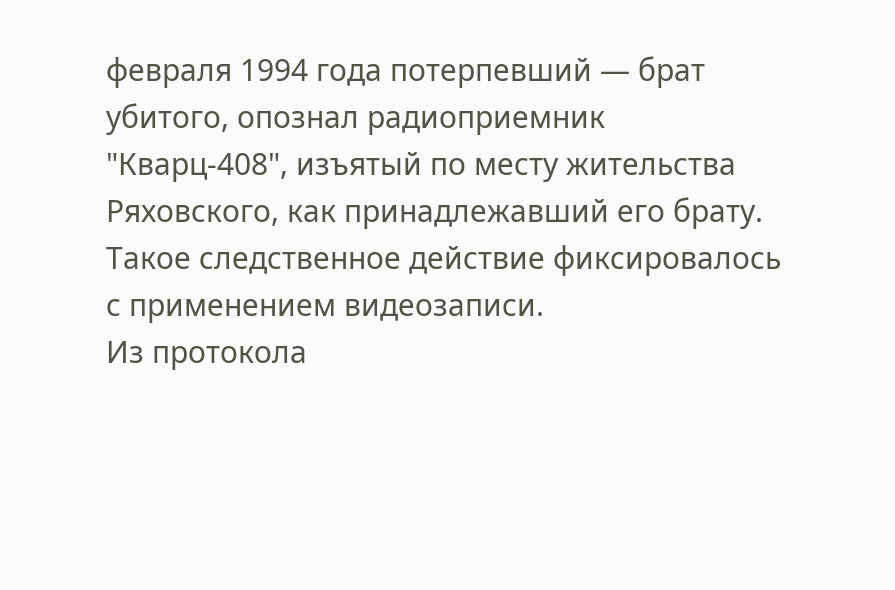февраля 1994 года потерпевший — брат убитого, опознал радиоприемник "Кварц-408", изъятый по месту жительства Ряховского, как принадлежавший его брату.
Такое следственное действие фиксировалось с применением видеозаписи.
Из протокола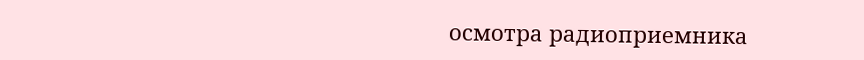осмотра радиоприемника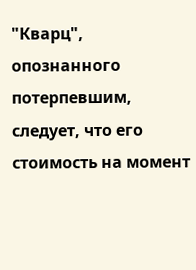"Кварц", опознанного потерпевшим, следует, что его стоимость на момент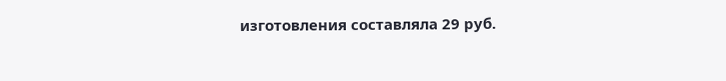изготовления составляла 29 руб.